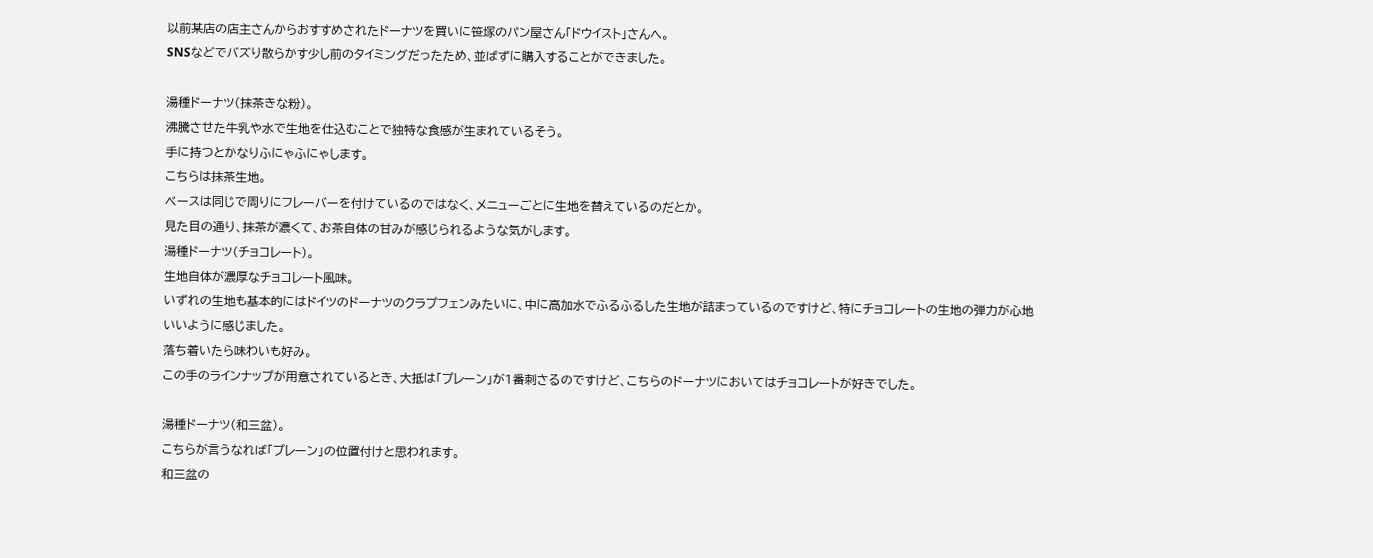以前某店の店主さんからおすすめされたドーナツを買いに笹塚のパン屋さん「ドウイスト」さんへ。
SNSなどでバズり散らかす少し前のタイミングだったため、並ばずに購入することができました。

湯種ドーナツ(抹茶きな粉)。
沸騰させた牛乳や水で生地を仕込むことで独特な食感が生まれているそう。
手に持つとかなりふにゃふにゃします。
こちらは抹茶生地。
ベースは同じで周りにフレーバーを付けているのではなく、メニューごとに生地を替えているのだとか。
見た目の通り、抹茶が濃くて、お茶自体の甘みが感じられるような気がします。
湯種ドーナツ(チョコレート)。
生地自体が濃厚なチョコレート風味。
いずれの生地も基本的にはドイツのドーナツのクラプフェンみたいに、中に高加水でふるふるした生地が詰まっているのですけど、特にチョコレートの生地の弾力が心地いいように感じました。
落ち着いたら味わいも好み。
この手のラインナップが用意されているとき、大抵は「プレーン」が1番刺さるのですけど、こちらのドーナツにおいてはチョコレートが好きでした。

湯種ドーナツ(和三盆)。
こちらが言うなれば「プレーン」の位置付けと思われます。
和三盆の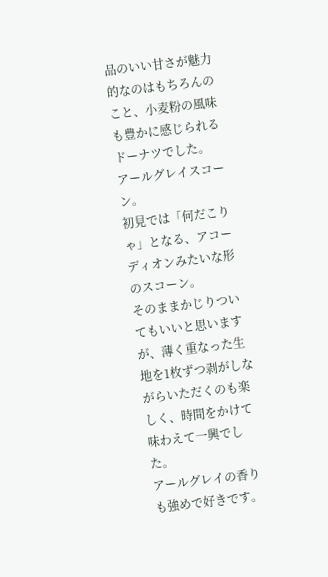品のいい甘さが魅力的なのはもちろんのこと、小麦粉の風味も豊かに感じられるドーナツでした。
アールグレイスコーン。
初見では「何だこりゃ」となる、アコーディオンみたいな形のスコーン。
そのままかじりついてもいいと思いますが、薄く重なった生地を1枚ずつ剥がしながらいただくのも楽しく、時間をかけて味わえて一興でした。
アールグレイの香りも強めで好きです。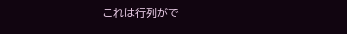これは行列がで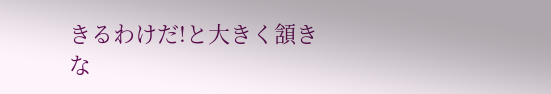きるわけだ!と大きく頷きな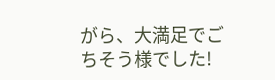がら、大満足でごちそう様でした!